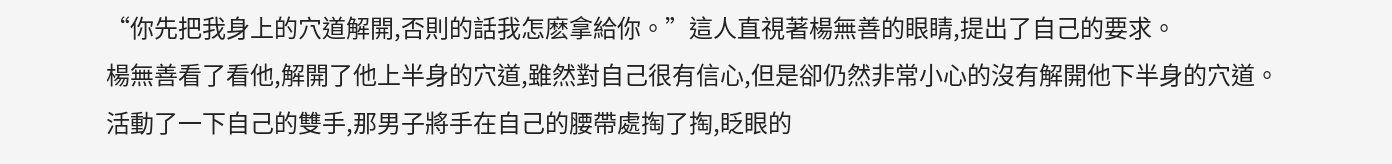“你先把我身上的穴道解開,否則的話我怎麽拿給你。”這人直視著楊無善的眼睛,提出了自己的要求。
楊無善看了看他,解開了他上半身的穴道,雖然對自己很有信心,但是卻仍然非常小心的沒有解開他下半身的穴道。
活動了一下自己的雙手,那男子將手在自己的腰帶處掏了掏,眨眼的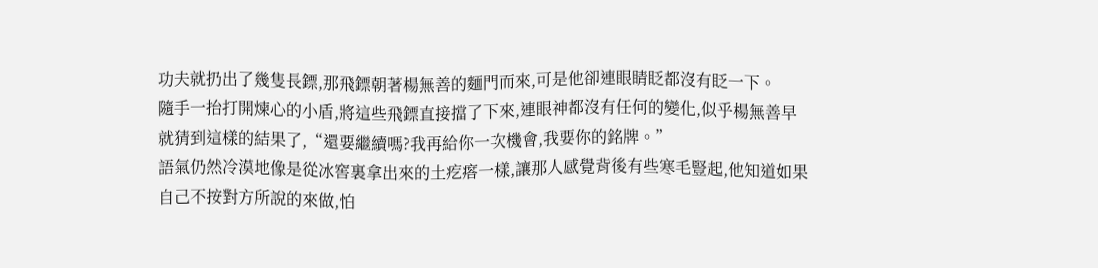功夫就扔出了幾隻長鏢,那飛鏢朝著楊無善的麵門而來,可是他卻連眼睛眨都沒有眨一下。
隨手一抬打開煉心的小盾,將這些飛鏢直接擋了下來,連眼神都沒有任何的變化,似乎楊無善早就猜到這樣的結果了,“還要繼續嗎?我再給你一次機會,我要你的銘牌。”
語氣仍然冷漠地像是從冰窖裏拿出來的土疙瘩一樣,讓那人感覺背後有些寒毛豎起,他知道如果自己不按對方所說的來做,怕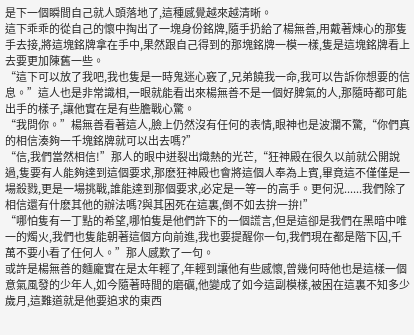是下一個瞬間自己就人頭落地了,這種感覺越來越清晰。
這下乖乖的從自己的懷中掏出了一塊身份銘牌,隨手扔給了楊無善,用戴著煉心的那隻手去接,將這塊銘牌拿在手中,果然跟自己得到的那塊銘牌一模一樣,隻是這塊銘牌看上去要更加陳舊一些。
“這下可以放了我吧,我也隻是一時鬼迷心竅了,兄弟饒我一命,我可以告訴你想要的信息。”這人也是非常識相,一眼就能看出來楊無善不是一個好脾氣的人,那隨時都可能出手的樣子,讓他實在是有些膽戰心驚。
“我問你。”楊無善看著這人,臉上仍然沒有任何的表情,眼神也是波瀾不驚,“你們真的相信湊夠一千塊銘牌就可以出去嗎?”
“信,我們當然相信!”那人的眼中迸裂出熾熱的光芒,“狂神殿在很久以前就公開說過,隻要有人能夠達到這個要求,那麽狂神殿也會將這個人奉為上賓,畢竟這不僅僅是一場殺戮,更是一場挑戰,誰能達到那個要求,必定是一等一的高手。更何況......我們除了相信還有什麽其他的辦法嗎?與其困死在這裏,倒不如去拚一拚!”
“哪怕隻有一丁點的希望,哪怕隻是他們許下的一個謊言,但是這卻是我們在黑暗中唯一的燭火,我們也隻能朝著這個方向前進,我也要提醒你一句,我們現在都是階下囚,千萬不要小看了任何人。”那人感歎了一句。
或許是楊無善的麵龐實在是太年輕了,年輕到讓他有些感懷,曾幾何時他也是這樣一個意氣風發的少年人,如今隨著時間的磨礪,他變成了如今這副模樣,被困在這裏不知多少歲月,這難道就是他要追求的東西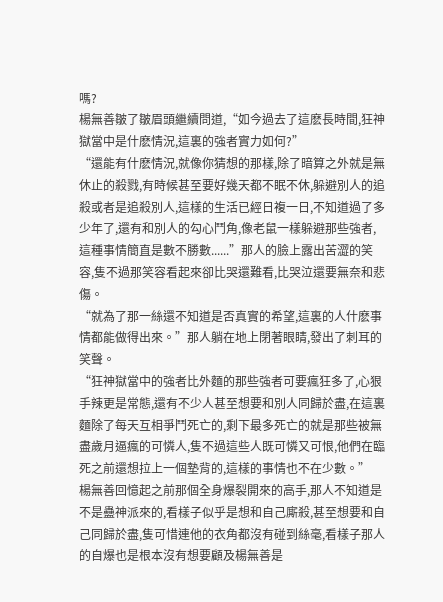嗎?
楊無善皺了皺眉頭繼續問道,“如今過去了這麽長時間,狂神獄當中是什麽情況,這裏的強者實力如何?”
“還能有什麽情況,就像你猜想的那樣,除了暗算之外就是無休止的殺戮,有時候甚至要好幾天都不眠不休,躲避別人的追殺或者是追殺別人,這樣的生活已經日複一日,不知道過了多少年了,還有和別人的勾心鬥角,像老鼠一樣躲避那些強者,這種事情簡直是數不勝數......”那人的臉上露出苦澀的笑容,隻不過那笑容看起來卻比哭還難看,比哭泣還要無奈和悲傷。
“就為了那一絲還不知道是否真實的希望,這裏的人什麽事情都能做得出來。”那人躺在地上閉著眼睛,發出了刺耳的笑聲。
“狂神獄當中的強者比外麵的那些強者可要瘋狂多了,心狠手辣更是常態,還有不少人甚至想要和別人同歸於盡,在這裏麵除了每天互相爭鬥死亡的,剩下最多死亡的就是那些被無盡歲月逼瘋的可憐人,隻不過這些人既可憐又可恨,他們在臨死之前還想拉上一個墊背的,這樣的事情也不在少數。”
楊無善回憶起之前那個全身爆裂開來的高手,那人不知道是不是蠱神派來的,看樣子似乎是想和自己廝殺,甚至想要和自己同歸於盡,隻可惜連他的衣角都沒有碰到絲毫,看樣子那人的自爆也是根本沒有想要顧及楊無善是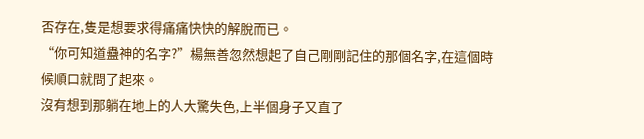否存在,隻是想要求得痛痛快快的解脫而已。
“你可知道蠱神的名字?”楊無善忽然想起了自己剛剛記住的那個名字,在這個時候順口就問了起來。
沒有想到那躺在地上的人大驚失色,上半個身子又直了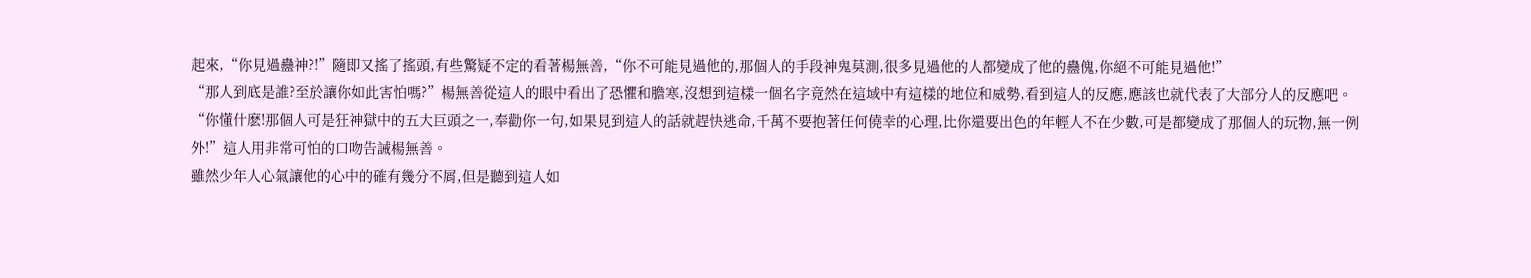起來,“你見過蠱神?!”隨即又搖了搖頭,有些驚疑不定的看著楊無善,“你不可能見過他的,那個人的手段神鬼莫測,很多見過他的人都變成了他的蠱傀,你絕不可能見過他!”
“那人到底是誰?至於讓你如此害怕嗎?”楊無善從這人的眼中看出了恐懼和膽寒,沒想到這樣一個名字竟然在這域中有這樣的地位和威勢,看到這人的反應,應該也就代表了大部分人的反應吧。
“你懂什麽!那個人可是狂神獄中的五大巨頭之一,奉勸你一句,如果見到這人的話就趕快逃命,千萬不要抱著任何僥幸的心理,比你還要出色的年輕人不在少數,可是都變成了那個人的玩物,無一例外!”這人用非常可怕的口吻告誡楊無善。
雖然少年人心氣讓他的心中的確有幾分不屑,但是聽到這人如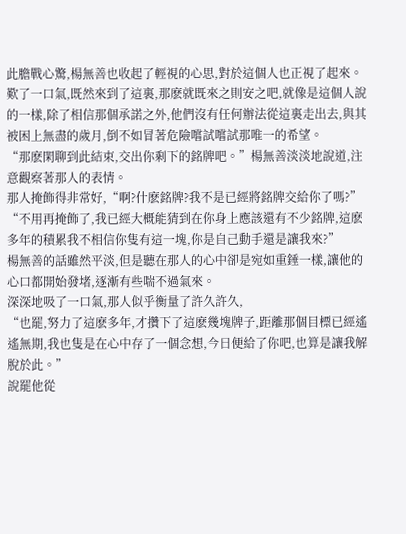此膽戰心驚,楊無善也收起了輕視的心思,對於這個人也正視了起來。
歎了一口氣,既然來到了這裏,那麽就既來之則安之吧,就像是這個人說的一樣,除了相信那個承諾之外,他們沒有任何辦法從這裏走出去,與其被困上無盡的歲月,倒不如冒著危險嚐試嚐試那唯一的希望。
“那麽閑聊到此結束,交出你剩下的銘牌吧。”楊無善淡淡地說道,注意觀察著那人的表情。
那人掩飾得非常好,“啊?什麽銘牌?我不是已經將銘牌交給你了嗎?”
“不用再掩飾了,我已經大概能猜到在你身上應該還有不少銘牌,這麽多年的積累我不相信你隻有這一塊,你是自己動手還是讓我來?”
楊無善的話雖然平淡,但是聽在那人的心中卻是宛如重錘一樣,讓他的心口都開始發堵,逐漸有些喘不過氣來。
深深地吸了一口氣,那人似乎衡量了許久許久,
“也罷,努力了這麽多年,才攢下了這麽幾塊牌子,距離那個目標已經遙遙無期,我也隻是在心中存了一個念想,今日便給了你吧,也算是讓我解脫於此。”
說罷他從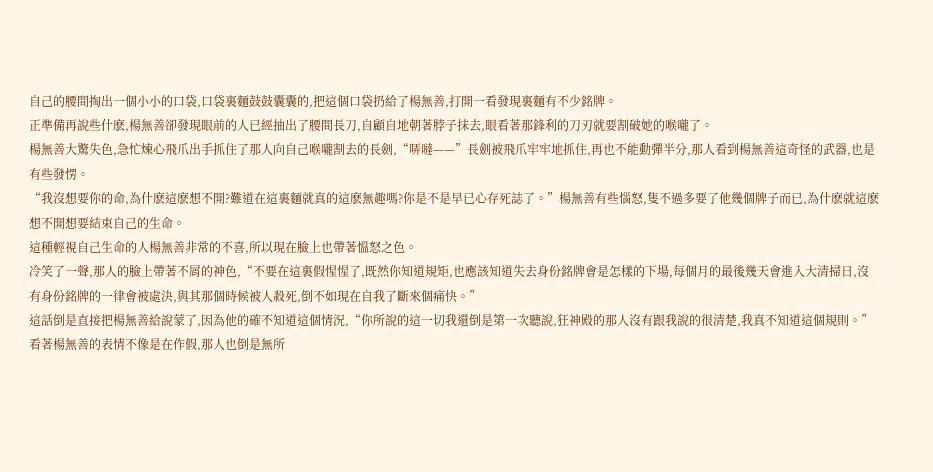自己的腰間掏出一個小小的口袋,口袋裏麵鼓鼓囊囊的,把這個口袋扔給了楊無善,打開一看發現裏麵有不少銘牌。
正準備再說些什麽,楊無善卻發現眼前的人已經抽出了腰間長刀,自顧自地朝著脖子抹去,眼看著那鋒利的刀刃就要割破她的喉嚨了。
楊無善大驚失色,急忙煉心飛爪出手抓住了那人向自己喉嚨割去的長劍,“哢噠——”長劍被飛爪牢牢地抓住,再也不能動彈半分,那人看到楊無善這奇怪的武器,也是有些發愣。
“我沒想要你的命,為什麽這麽想不開?難道在這裏麵就真的這麽無趣嗎?你是不是早已心存死誌了。”楊無善有些惱怒,隻不過多要了他幾個牌子而已,為什麽就這麽想不開想要結束自己的生命。
這種輕視自己生命的人楊無善非常的不喜,所以現在臉上也帶著慍怒之色。
冷笑了一聲,那人的臉上帶著不屑的神色,“不要在這裏假惺惺了,既然你知道規矩,也應該知道失去身份銘牌會是怎樣的下場,每個月的最後幾天會進入大清掃日,沒有身份銘牌的一律會被處決,與其那個時候被人殺死,倒不如現在自我了斷來個痛快。”
這話倒是直接把楊無善給說蒙了,因為他的確不知道這個情況,“你所說的這一切我還倒是第一次聽說,狂神殿的那人沒有跟我說的很清楚,我真不知道這個規則。”
看著楊無善的表情不像是在作假,那人也倒是無所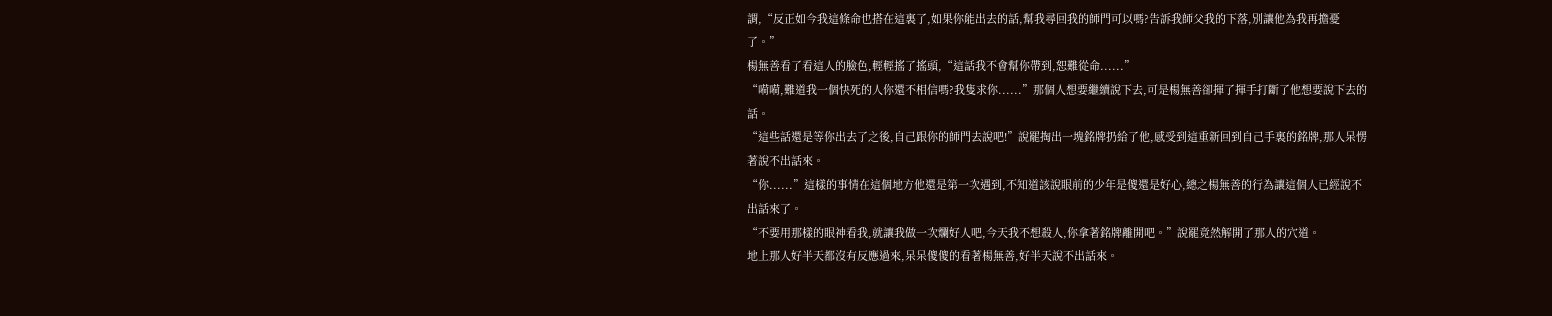謂,“反正如今我這條命也搭在這裏了,如果你能出去的話,幫我尋回我的師門可以嗎?告訴我師父我的下落,別讓他為我再擔憂了。”
楊無善看了看這人的臉色,輕輕搖了搖頭,“這話我不會幫你帶到,恕難從命......”
“嗬嗬,難道我一個快死的人你還不相信嗎?我隻求你......”那個人想要繼續說下去,可是楊無善卻揮了揮手打斷了他想要說下去的話。
“這些話還是等你出去了之後,自己跟你的師門去說吧!”說罷掏出一塊銘牌扔給了他,感受到這重新回到自己手裏的銘牌,那人呆愣著說不出話來。
“你......”這樣的事情在這個地方他還是第一次遇到,不知道該說眼前的少年是傻還是好心,總之楊無善的行為讓這個人已經說不出話來了。
“不要用那樣的眼神看我,就讓我做一次爛好人吧,今天我不想殺人,你拿著銘牌離開吧。”說罷竟然解開了那人的穴道。
地上那人好半天都沒有反應過來,呆呆傻傻的看著楊無善,好半天說不出話來。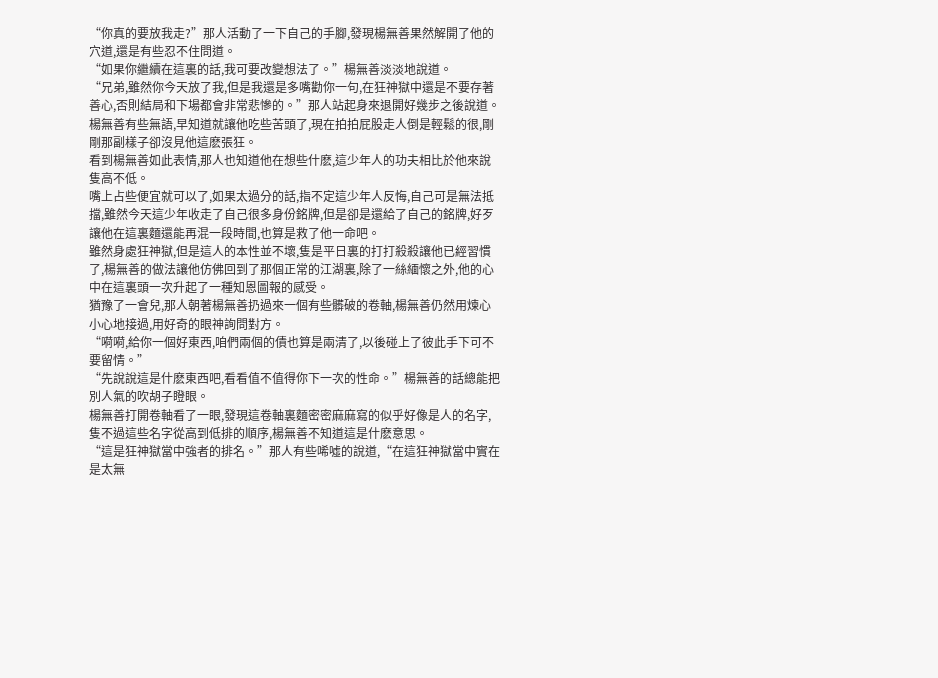“你真的要放我走?”那人活動了一下自己的手腳,發現楊無善果然解開了他的穴道,還是有些忍不住問道。
“如果你繼續在這裏的話,我可要改變想法了。”楊無善淡淡地說道。
“兄弟,雖然你今天放了我,但是我還是多嘴勸你一句,在狂神獄中還是不要存著善心,否則結局和下場都會非常悲慘的。”那人站起身來退開好幾步之後說道。
楊無善有些無語,早知道就讓他吃些苦頭了,現在拍拍屁股走人倒是輕鬆的很,剛剛那副樣子卻沒見他這麽張狂。
看到楊無善如此表情,那人也知道他在想些什麽,這少年人的功夫相比於他來說隻高不低。
嘴上占些便宜就可以了,如果太過分的話,指不定這少年人反悔,自己可是無法抵擋,雖然今天這少年收走了自己很多身份銘牌,但是卻是還給了自己的銘牌,好歹讓他在這裏麵還能再混一段時間,也算是救了他一命吧。
雖然身處狂神獄,但是這人的本性並不壞,隻是平日裏的打打殺殺讓他已經習慣了,楊無善的做法讓他仿佛回到了那個正常的江湖裏,除了一絲緬懷之外,他的心中在這裏頭一次升起了一種知恩圖報的感受。
猶豫了一會兒,那人朝著楊無善扔過來一個有些髒破的卷軸,楊無善仍然用煉心小心地接過,用好奇的眼神詢問對方。
“嗬嗬,給你一個好東西,咱們兩個的債也算是兩清了,以後碰上了彼此手下可不要留情。”
“先說說這是什麽東西吧,看看值不值得你下一次的性命。”楊無善的話總能把別人氣的吹胡子瞪眼。
楊無善打開卷軸看了一眼,發現這卷軸裏麵密密麻麻寫的似乎好像是人的名字,隻不過這些名字從高到低排的順序,楊無善不知道這是什麽意思。
“這是狂神獄當中強者的排名。”那人有些唏噓的說道,“在這狂神獄當中實在是太無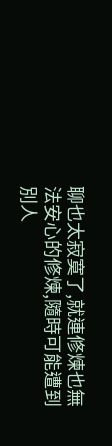聊也太寂寞了,就連修煉也無法安心的修煉,隨時可能遭到別人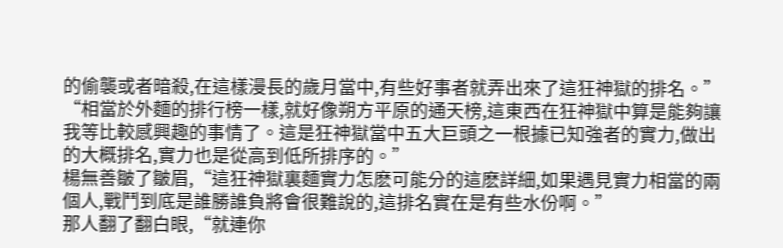的偷襲或者暗殺,在這樣漫長的歲月當中,有些好事者就弄出來了這狂神獄的排名。”
“相當於外麵的排行榜一樣,就好像朔方平原的通天榜,這東西在狂神獄中算是能夠讓我等比較感興趣的事情了。這是狂神獄當中五大巨頭之一根據已知強者的實力,做出的大概排名,實力也是從高到低所排序的。”
楊無善皺了皺眉,“這狂神獄裏麵實力怎麽可能分的這麽詳細,如果遇見實力相當的兩個人,戰鬥到底是誰勝誰負將會很難說的,這排名實在是有些水份啊。”
那人翻了翻白眼,“就連你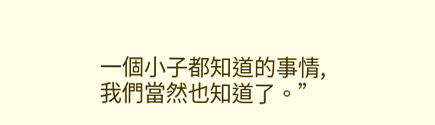一個小子都知道的事情,我們當然也知道了。”